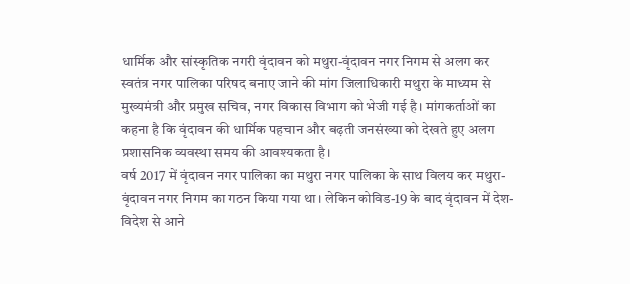धार्मिक और सांस्कृतिक नगरी वृंदावन को मथुरा-वृंदावन नगर निगम से अलग कर स्वतंत्र नगर पालिका परिषद बनाए जाने की मांग जिलाधिकारी मथुरा के माध्यम से मुख्यमंत्री और प्रमुख सचिव, नगर विकास विभाग को भेजी गई है। मांगकर्ताओं का कहना है कि वृंदावन की धार्मिक पहचान और बढ़ती जनसंख्या को देखते हुए अलग प्रशासनिक व्यवस्था समय की आवश्यकता है।
वर्ष 2017 में वृंदावन नगर पालिका का मथुरा नगर पालिका के साथ विलय कर मथुरा-वृंदावन नगर निगम का गठन किया गया था। लेकिन कोविड-19 के बाद वृंदावन में देश-विदेश से आने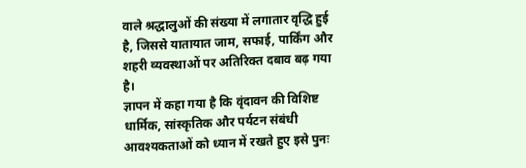वाले श्रद्धालुओं की संख्या में लगातार वृद्धि हुई है, जिससे यातायात जाम, सफाई, पार्किंग और शहरी व्यवस्थाओं पर अतिरिक्त दबाव बढ़ गया है।
ज्ञापन में कहा गया है कि वृंदावन की विशिष्ट धार्मिक, सांस्कृतिक और पर्यटन संबंधी आवश्यकताओं को ध्यान में रखते हुए इसे पुनः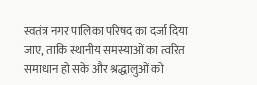स्वतंत्र नगर पालिका परिषद का दर्जा दिया जाए, ताकि स्थानीय समस्याओं का त्वरित समाधान हो सके और श्रद्धालुओं को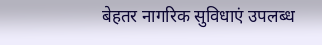बेहतर नागरिक सुविधाएं उपलब्ध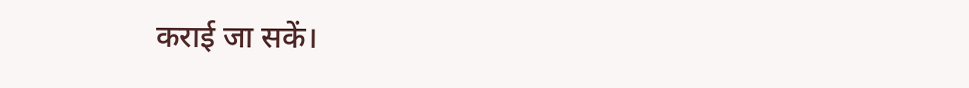कराई जा सकें।